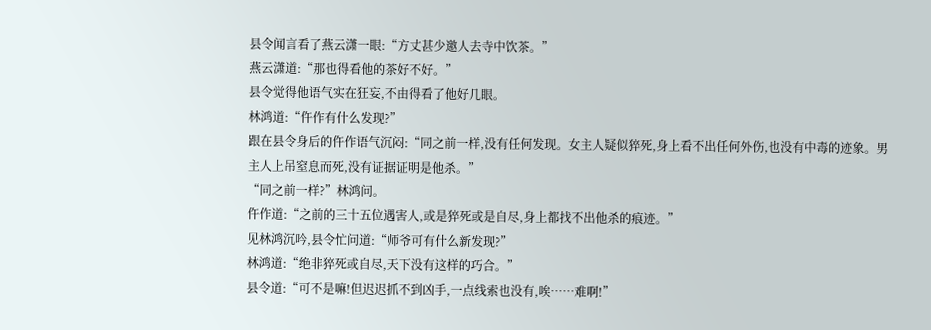县令闻言看了燕云潇一眼:“方丈甚少邀人去寺中饮茶。”
燕云潇道:“那也得看他的茶好不好。”
县令觉得他语气实在狂妄,不由得看了他好几眼。
林鸿道:“仵作有什么发现?”
跟在县令身后的仵作语气沉闷:“同之前一样,没有任何发现。女主人疑似猝死,身上看不出任何外伤,也没有中毒的迹象。男主人上吊窒息而死,没有证据证明是他杀。”
“同之前一样?”林鸿问。
仵作道:“之前的三十五位遇害人,或是猝死或是自尽,身上都找不出他杀的痕迹。”
见林鸿沉吟,县令忙问道:“师爷可有什么新发现?”
林鸿道:“绝非猝死或自尽,天下没有这样的巧合。”
县令道:“可不是嘛!但迟迟抓不到凶手,一点线索也没有,唉……难啊!”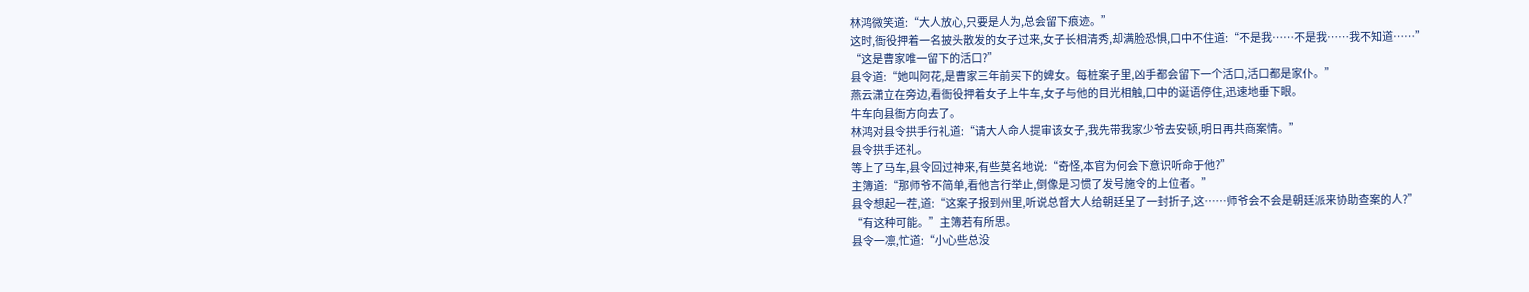林鸿微笑道:“大人放心,只要是人为,总会留下痕迹。”
这时,衙役押着一名披头散发的女子过来,女子长相清秀,却满脸恐惧,口中不住道:“不是我……不是我……我不知道……”
“这是曹家唯一留下的活口?”
县令道:“她叫阿花,是曹家三年前买下的婢女。每桩案子里,凶手都会留下一个活口,活口都是家仆。”
燕云潇立在旁边,看衙役押着女子上牛车,女子与他的目光相触,口中的诞语停住,迅速地垂下眼。
牛车向县衙方向去了。
林鸿对县令拱手行礼道:“请大人命人提审该女子,我先带我家少爷去安顿,明日再共商案情。”
县令拱手还礼。
等上了马车,县令回过神来,有些莫名地说:“奇怪,本官为何会下意识听命于他?”
主簿道:“那师爷不简单,看他言行举止,倒像是习惯了发号施令的上位者。”
县令想起一茬,道:“这案子报到州里,听说总督大人给朝廷呈了一封折子,这……师爷会不会是朝廷派来协助查案的人?”
“有这种可能。”主簿若有所思。
县令一凛,忙道:“小心些总没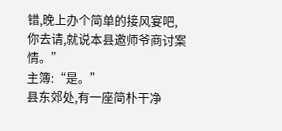错,晚上办个简单的接风宴吧,你去请,就说本县邀师爷商讨案情。”
主簿:“是。”
县东郊处,有一座简朴干净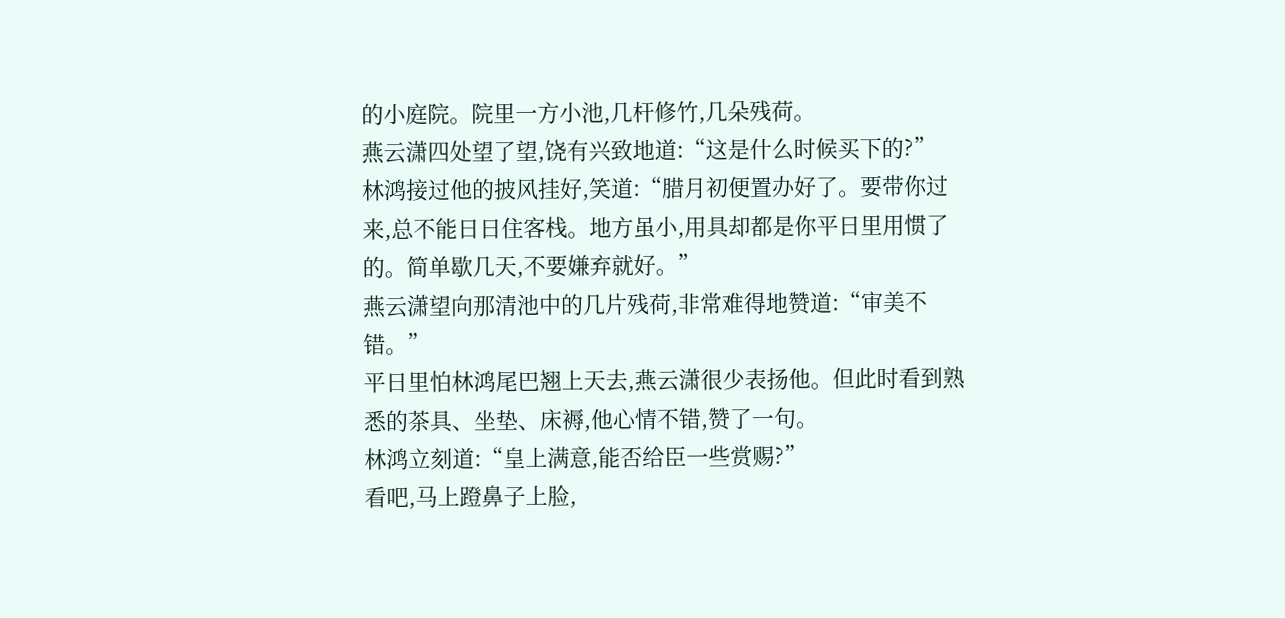的小庭院。院里一方小池,几杆修竹,几朵残荷。
燕云潇四处望了望,饶有兴致地道:“这是什么时候买下的?”
林鸿接过他的披风挂好,笑道:“腊月初便置办好了。要带你过来,总不能日日住客栈。地方虽小,用具却都是你平日里用惯了的。简单歇几天,不要嫌弃就好。”
燕云潇望向那清池中的几片残荷,非常难得地赞道:“审美不错。”
平日里怕林鸿尾巴翘上天去,燕云潇很少表扬他。但此时看到熟悉的茶具、坐垫、床褥,他心情不错,赞了一句。
林鸿立刻道:“皇上满意,能否给臣一些赏赐?”
看吧,马上蹬鼻子上脸,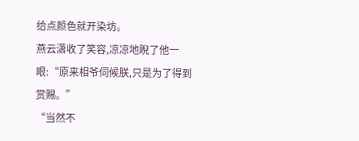给点颜色就开染坊。
燕云潇收了笑容,凉凉地睨了他一眼:“原来相爷伺候朕,只是为了得到赏赐。”
“当然不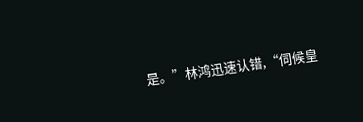是。”林鸿迅速认错,“伺候皇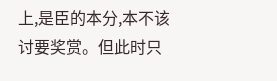上,是臣的本分,本不该讨要奖赏。但此时只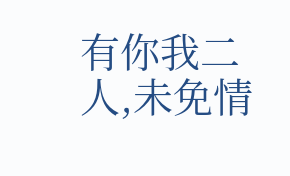有你我二人,未免情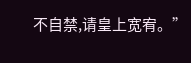不自禁,请皇上宽宥。”